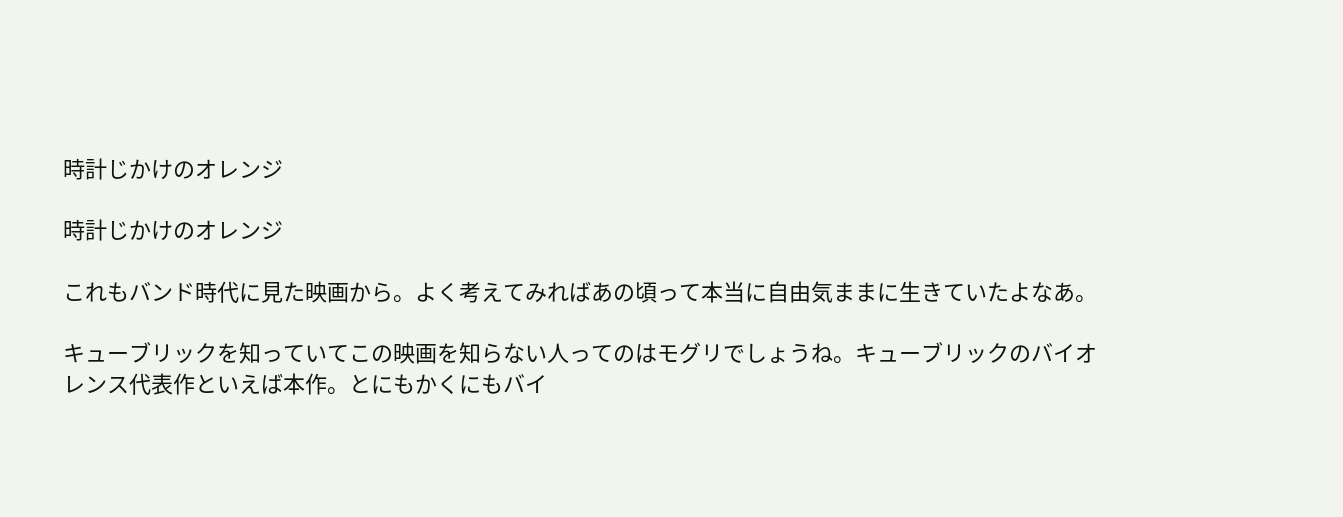時計じかけのオレンジ

時計じかけのオレンジ

これもバンド時代に見た映画から。よく考えてみればあの頃って本当に自由気ままに生きていたよなあ。

キューブリックを知っていてこの映画を知らない人ってのはモグリでしょうね。キューブリックのバイオレンス代表作といえば本作。とにもかくにもバイ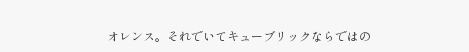オレンス。それでいてキューブリックならではの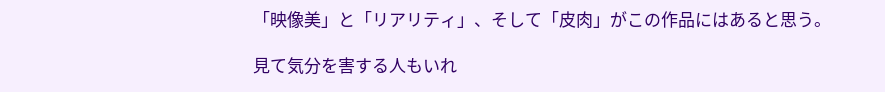「映像美」と「リアリティ」、そして「皮肉」がこの作品にはあると思う。

見て気分を害する人もいれ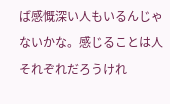ば感慨深い人もいるんじゃないかな。感じることは人それぞれだろうけれ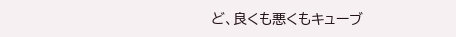ど、良くも悪くもキューブ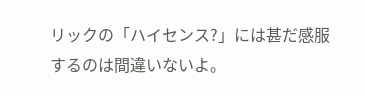リックの「ハイセンス?」には甚だ感服するのは間違いないよ。